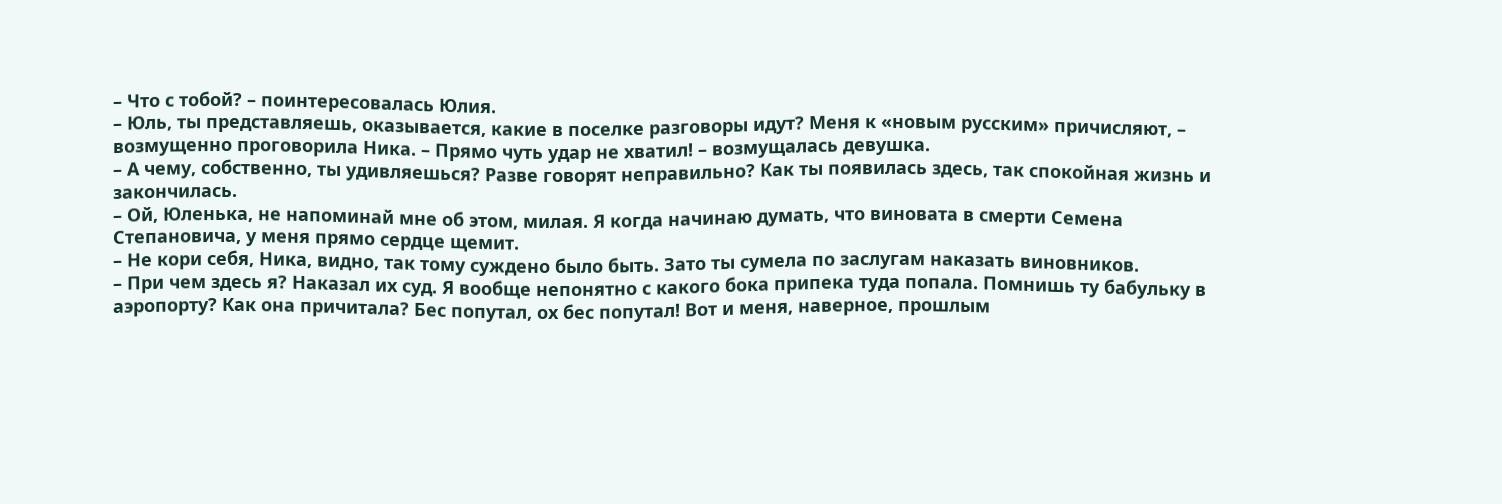– Что с тобой? – поинтересовалась Юлия.
– Юль, ты представляешь, оказывается, какие в поселке разговоры идут? Меня к «новым русским» причисляют, – возмущенно проговорила Ника. – Прямо чуть удар не хватил! – возмущалась девушка.
– А чему, собственно, ты удивляешься? Разве говорят неправильно? Как ты появилась здесь, так спокойная жизнь и закончилась.
– Ой, Юленька, не напоминай мне об этом, милая. Я когда начинаю думать, что виновата в смерти Семена Степановича, у меня прямо сердце щемит.
– Не кори себя, Ника, видно, так тому суждено было быть. Зато ты сумела по заслугам наказать виновников.
– При чем здесь я? Наказал их суд. Я вообще непонятно с какого бока припека туда попала. Помнишь ту бабульку в аэропорту? Как она причитала? Бес попутал, ох бес попутал! Вот и меня, наверное, прошлым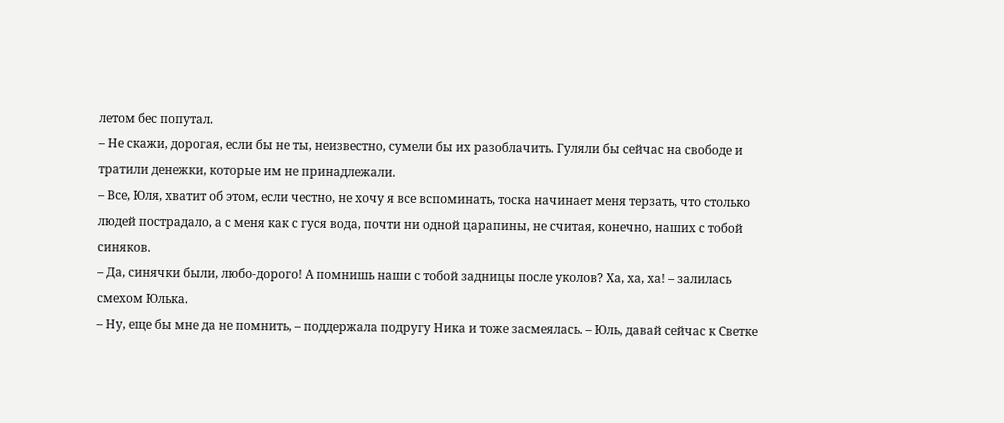летом бес попутал.
– Не скажи, дорогая, если бы не ты, неизвестно, сумели бы их разоблачить. Гуляли бы сейчас на свободе и тратили денежки, которые им не принадлежали.
– Все, Юля, хватит об этом, если честно, не хочу я все вспоминать, тоска начинает меня терзать, что столько людей пострадало, а с меня как с гуся вода, почти ни одной царапины, не считая, конечно, наших с тобой синяков.
– Да, синячки были, любо-дорого! А помнишь наши с тобой задницы после уколов? Ха, ха, ха! – залилась смехом Юлька.
– Ну, еще бы мне да не помнить, – поддержала подругу Ника и тоже засмеялась. – Юль, давай сейчас к Светке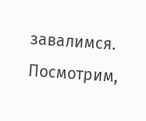завалимся. Посмотрим,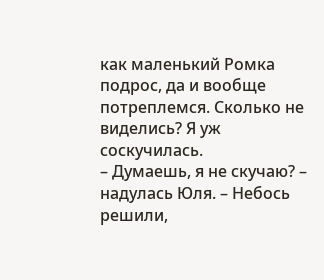как маленький Ромка подрос, да и вообще потреплемся. Сколько не виделись? Я уж соскучилась.
– Думаешь, я не скучаю? – надулась Юля. – Небось решили,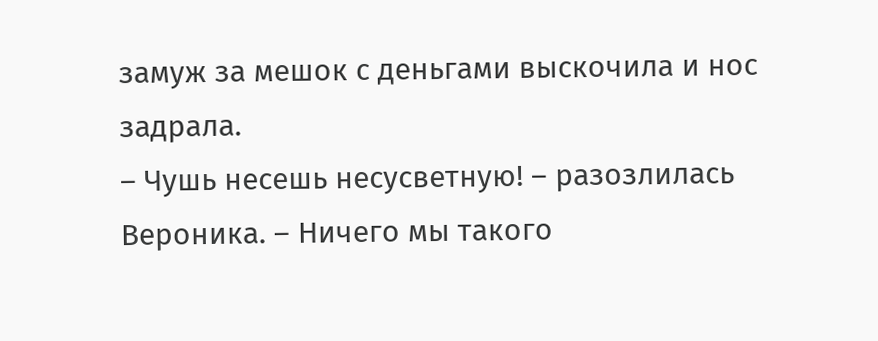замуж за мешок с деньгами выскочила и нос задрала.
– Чушь несешь несусветную! – разозлилась Вероника. – Ничего мы такого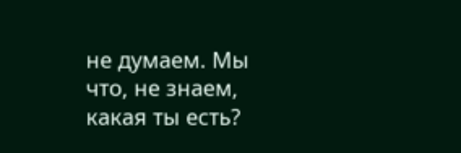не думаем. Мы что, не знаем, какая ты есть?